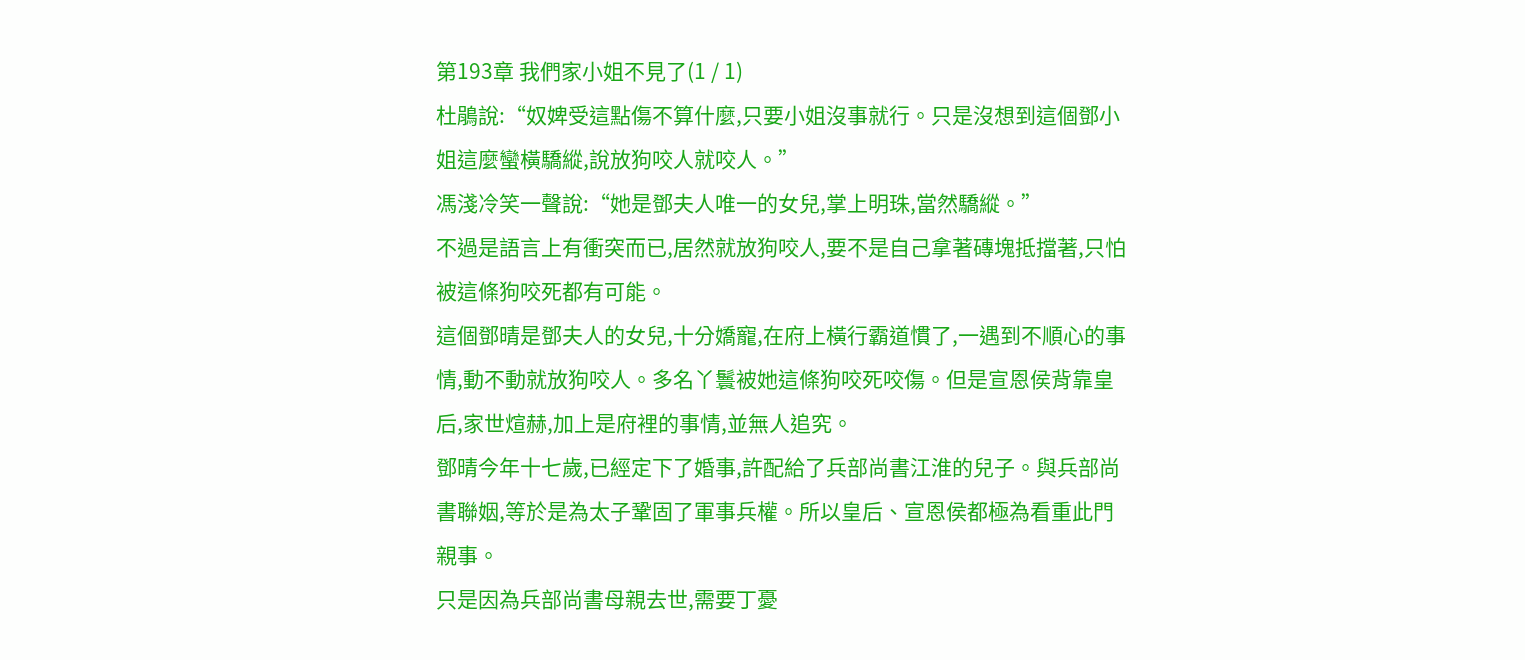第193章 我們家小姐不見了(1 / 1)
杜鵑說:“奴婢受這點傷不算什麼,只要小姐沒事就行。只是沒想到這個鄧小姐這麼蠻橫驕縱,說放狗咬人就咬人。”
馮淺冷笑一聲說:“她是鄧夫人唯一的女兒,掌上明珠,當然驕縱。”
不過是語言上有衝突而已,居然就放狗咬人,要不是自己拿著磚塊抵擋著,只怕被這條狗咬死都有可能。
這個鄧晴是鄧夫人的女兒,十分嬌寵,在府上橫行霸道慣了,一遇到不順心的事情,動不動就放狗咬人。多名丫鬟被她這條狗咬死咬傷。但是宣恩侯背靠皇后,家世煊赫,加上是府裡的事情,並無人追究。
鄧晴今年十七歲,已經定下了婚事,許配給了兵部尚書江淮的兒子。與兵部尚書聯姻,等於是為太子鞏固了軍事兵權。所以皇后、宣恩侯都極為看重此門親事。
只是因為兵部尚書母親去世,需要丁憂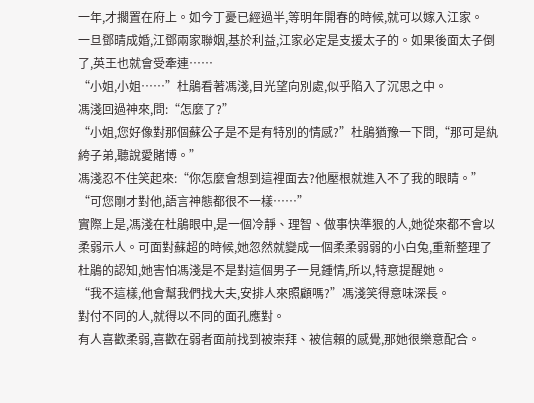一年,才擱置在府上。如今丁憂已經過半,等明年開春的時候,就可以嫁入江家。
一旦鄧晴成婚,江鄧兩家聯姻,基於利益,江家必定是支援太子的。如果後面太子倒了,英王也就會受牽連……
“小姐,小姐……”杜鵑看著馮淺,目光望向別處,似乎陷入了沉思之中。
馮淺回過神來,問:“怎麼了?”
“小姐,您好像對那個蘇公子是不是有特別的情感?”杜鵑猶豫一下問,“那可是紈絝子弟,聽說愛賭博。”
馮淺忍不住笑起來:“你怎麼會想到這裡面去?他壓根就進入不了我的眼睛。”
“可您剛才對他,語言神態都很不一樣……”
實際上是,馮淺在杜鵑眼中,是一個冷靜、理智、做事快準狠的人,她從來都不會以柔弱示人。可面對蘇超的時候,她忽然就變成一個柔柔弱弱的小白兔,重新整理了杜鵑的認知,她害怕馮淺是不是對這個男子一見鍾情,所以,特意提醒她。
“我不這樣,他會幫我們找大夫,安排人來照顧嗎?”馮淺笑得意味深長。
對付不同的人,就得以不同的面孔應對。
有人喜歡柔弱,喜歡在弱者面前找到被崇拜、被信賴的感覺,那她很樂意配合。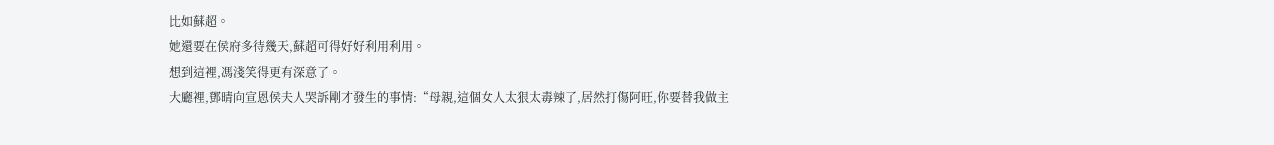比如蘇超。
她還要在侯府多待幾天,蘇超可得好好利用利用。
想到這裡,馮淺笑得更有深意了。
大廳裡,鄧晴向宣恩侯夫人哭訴剛才發生的事情:“母親,這個女人太狠太毒辣了,居然打傷阿旺,你要替我做主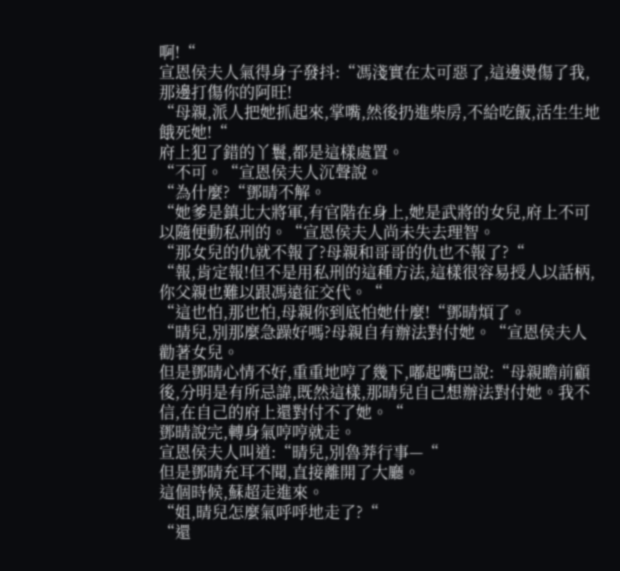啊!“
宣恩侯夫人氣得身子發抖:“馮淺實在太可惡了,這邊燙傷了我,那邊打傷你的阿旺!
“母親,派人把她抓起來,掌嘴,然後扔進柴房,不給吃飯,活生生地餓死她!“
府上犯了錯的丫鬟,都是這樣處置。
“不可。“宣恩侯夫人沉聲說。
“為什麼?“鄧晴不解。
“她爹是鎮北大將軍,有官階在身上,她是武將的女兒,府上不可以隨便動私刑的。“宣恩侯夫人尚未失去理智。
“那女兒的仇就不報了?母親和哥哥的仇也不報了?“
“報,肯定報!但不是用私刑的這種方法,這樣很容易授人以話柄,你父親也難以跟馮遠征交代。“
“這也怕,那也怕,母親你到底怕她什麼!“鄧晴煩了。
“晴兒,別那麼急躁好嗎?母親自有辦法對付她。“宣恩侯夫人勸著女兒。
但是鄧晴心情不好,重重地哼了幾下,嘟起嘴巴說:“母親瞻前顧後,分明是有所忌諱,既然這樣,那晴兒自己想辦法對付她。我不信,在自己的府上還對付不了她。“
鄧晴說完,轉身氣哼哼就走。
宣恩侯夫人叫道:“晴兒,別魯莽行事—“
但是鄧晴充耳不聞,直接離開了大廳。
這個時候,蘇超走進來。
“姐,晴兒怎麼氣呼呼地走了?“
“還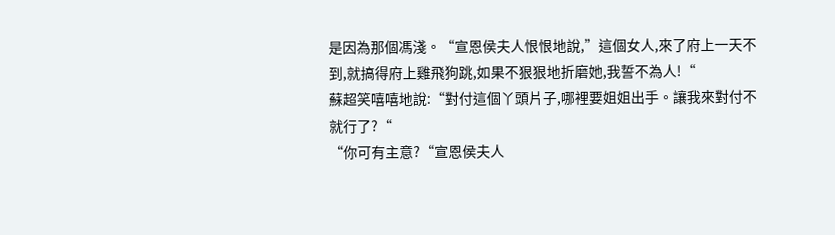是因為那個馮淺。“宣恩侯夫人恨恨地說,”這個女人,來了府上一天不到,就搞得府上雞飛狗跳,如果不狠狠地折磨她,我誓不為人!“
蘇超笑嘻嘻地說:“對付這個丫頭片子,哪裡要姐姐出手。讓我來對付不就行了?“
“你可有主意?“宣恩侯夫人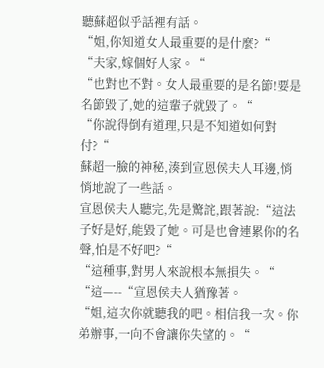聽蘇超似乎話裡有話。
“姐,你知道女人最重要的是什麼?“
“夫家,嫁個好人家。“
“也對也不對。女人最重要的是名節!要是名節毀了,她的這輩子就毀了。“
“你說得倒有道理,只是不知道如何對付?“
蘇超一臉的神秘,湊到宣恩侯夫人耳邊,悄悄地說了一些話。
宣恩侯夫人聽完,先是驚詫,跟著說:“這法子好是好,能毀了她。可是也會連累你的名聲,怕是不好吧?“
“這種事,對男人來說根本無損失。“
“這—--“宣恩侯夫人猶豫著。
“姐,這次你就聽我的吧。相信我一次。你弟辦事,一向不會讓你失望的。“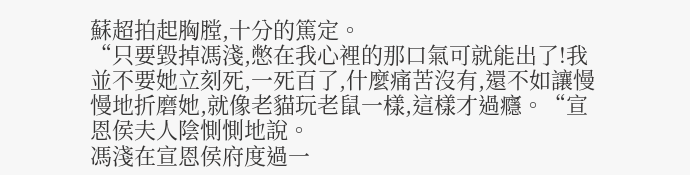蘇超拍起胸膛,十分的篤定。
“只要毀掉馮淺,憋在我心裡的那口氣可就能出了!我並不要她立刻死,一死百了,什麼痛苦沒有,還不如讓慢慢地折磨她,就像老貓玩老鼠一樣,這樣才過癮。“宣恩侯夫人陰惻惻地說。
馮淺在宣恩侯府度過一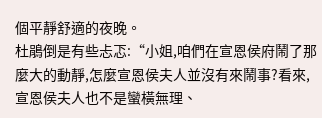個平靜舒適的夜晚。
杜鵑倒是有些忐忑:“小姐,咱們在宣恩侯府鬧了那麼大的動靜,怎麼宣恩侯夫人並沒有來鬧事?看來,宣恩侯夫人也不是蠻橫無理、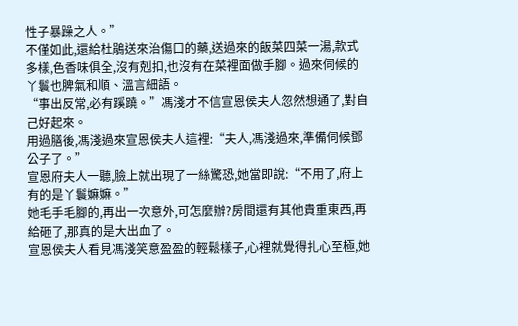性子暴躁之人。”
不僅如此,還給杜鵑送來治傷口的藥,送過來的飯菜四菜一湯,款式多樣,色香味俱全,沒有剋扣,也沒有在菜裡面做手腳。過來伺候的丫鬟也脾氣和順、溫言細語。
“事出反常,必有蹊蹺。”馮淺才不信宣恩侯夫人忽然想通了,對自己好起來。
用過膳後,馮淺過來宣恩侯夫人這裡:“夫人,馮淺過來,準備伺候鄧公子了。”
宣恩府夫人一聽,臉上就出現了一絲驚恐,她當即說:“不用了,府上有的是丫鬟嫲嫲。”
她毛手毛腳的,再出一次意外,可怎麼辦?房間還有其他貴重東西,再給砸了,那真的是大出血了。
宣恩侯夫人看見馮淺笑意盈盈的輕鬆樣子,心裡就覺得扎心至極,她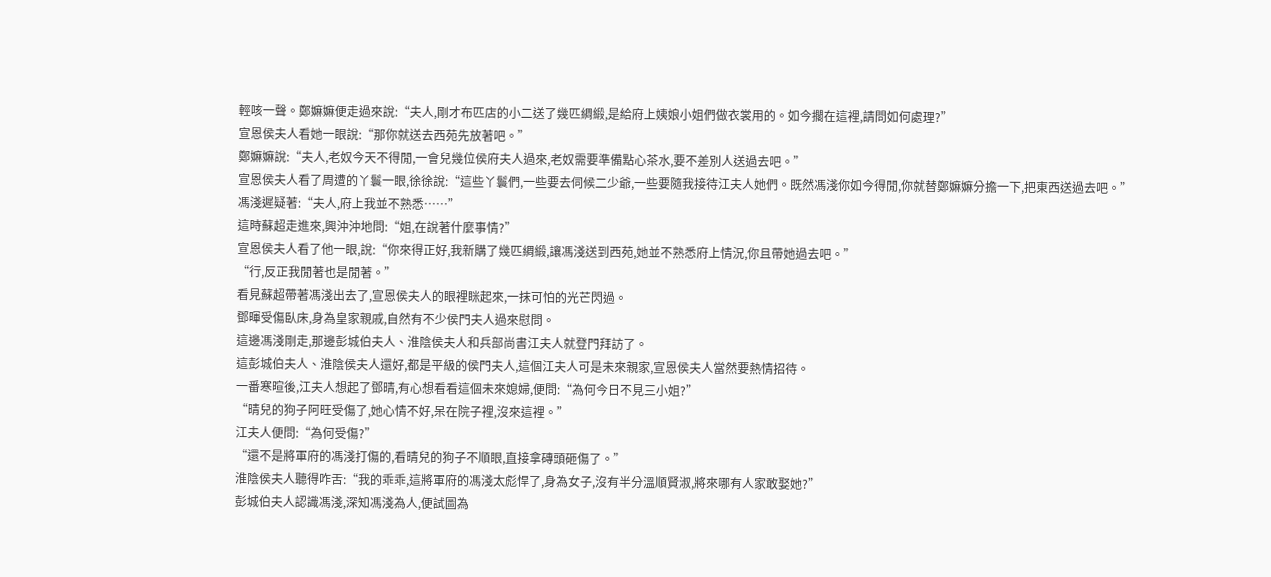輕咳一聲。鄭嫲嫲便走過來說:“夫人,剛才布匹店的小二送了幾匹綢緞,是給府上姨娘小姐們做衣裳用的。如今擱在這裡,請問如何處理?”
宣恩侯夫人看她一眼說:“那你就送去西苑先放著吧。”
鄭嫲嫲說:“夫人,老奴今天不得閒,一會兒幾位侯府夫人過來,老奴需要準備點心茶水,要不差別人送過去吧。”
宣恩侯夫人看了周遭的丫鬟一眼,徐徐說:“這些丫鬟們,一些要去伺候二少爺,一些要隨我接待江夫人她們。既然馮淺你如今得閒,你就替鄭嫲嫲分擔一下,把東西送過去吧。”
馮淺遲疑著:“夫人,府上我並不熟悉……”
這時蘇超走進來,興沖沖地問:“姐,在說著什麼事情?”
宣恩侯夫人看了他一眼,說:“你來得正好,我新購了幾匹綢緞,讓馮淺送到西苑,她並不熟悉府上情況,你且帶她過去吧。”
“行,反正我閒著也是閒著。”
看見蘇超帶著馮淺出去了,宣恩侯夫人的眼裡眯起來,一抹可怕的光芒閃過。
鄧暉受傷臥床,身為皇家親戚,自然有不少侯門夫人過來慰問。
這邊馮淺剛走,那邊彭城伯夫人、淮陰侯夫人和兵部尚書江夫人就登門拜訪了。
這彭城伯夫人、淮陰侯夫人還好,都是平級的侯門夫人,這個江夫人可是未來親家,宣恩侯夫人當然要熱情招待。
一番寒暄後,江夫人想起了鄧晴,有心想看看這個未來媳婦,便問:“為何今日不見三小姐?”
“晴兒的狗子阿旺受傷了,她心情不好,呆在院子裡,沒來這裡。”
江夫人便問:“為何受傷?”
“還不是將軍府的馮淺打傷的,看晴兒的狗子不順眼,直接拿磚頭砸傷了。”
淮陰侯夫人聽得咋舌:“我的乖乖,這將軍府的馮淺太彪悍了,身為女子,沒有半分溫順賢淑,將來哪有人家敢娶她?”
彭城伯夫人認識馮淺,深知馮淺為人,便試圖為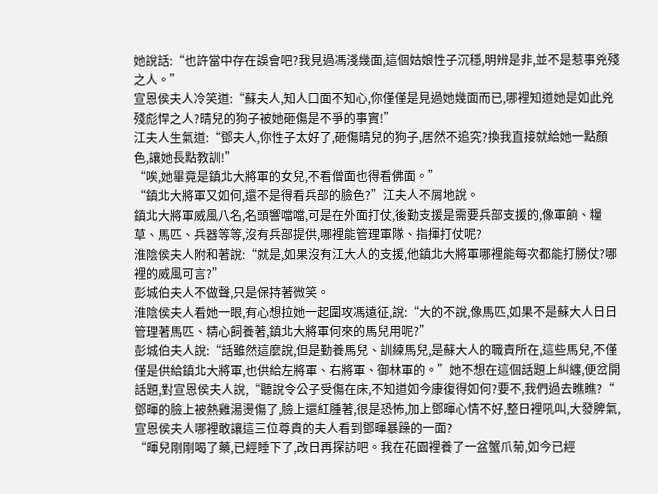她說話:“也許當中存在誤會吧?我見過馮淺幾面,這個姑娘性子沉穩,明辨是非,並不是惹事兇殘之人。”
宣恩侯夫人冷笑道:“蘇夫人,知人口面不知心,你僅僅是見過她幾面而已,哪裡知道她是如此兇殘彪悍之人?晴兒的狗子被她砸傷是不爭的事實!”
江夫人生氣道:“鄧夫人,你性子太好了,砸傷晴兒的狗子,居然不追究?換我直接就給她一點顏色,讓她長點教訓!”
“唉,她畢竟是鎮北大將軍的女兒,不看僧面也得看佛面。”
“鎮北大將軍又如何,還不是得看兵部的臉色?”江夫人不屑地說。
鎮北大將軍威風八名,名頭響噹噹,可是在外面打仗,後勤支援是需要兵部支援的,像軍餉、糧草、馬匹、兵器等等,沒有兵部提供,哪裡能管理軍隊、指揮打仗呢?
淮陰侯夫人附和著說:“就是,如果沒有江大人的支援,他鎮北大將軍哪裡能每次都能打勝仗?哪裡的威風可言?”
彭城伯夫人不做聲,只是保持著微笑。
淮陰侯夫人看她一眼,有心想拉她一起圍攻馮遠征,說:“大的不說,像馬匹,如果不是蘇大人日日管理著馬匹、精心飼養著,鎮北大將軍何來的馬兒用呢?”
彭城伯夫人說:“話雖然這麼說,但是勤養馬兒、訓練馬兒,是蘇大人的職責所在,這些馬兒,不僅僅是供給鎮北大將軍,也供給左將軍、右將軍、御林軍的。”她不想在這個話題上糾纏,便岔開話題,對宣恩侯夫人說,“聽說令公子受傷在床,不知道如今康復得如何?要不,我們過去瞧瞧?“
鄧暉的臉上被熱雞湯燙傷了,臉上還紅腫著,很是恐怖,加上鄧暉心情不好,整日裡吼叫,大發脾氣,宣恩侯夫人哪裡敢讓這三位尊貴的夫人看到鄧暉暴躁的一面?
“暉兒剛剛喝了藥,已經睡下了,改日再探訪吧。我在花園裡養了一盆蟹爪菊,如今已經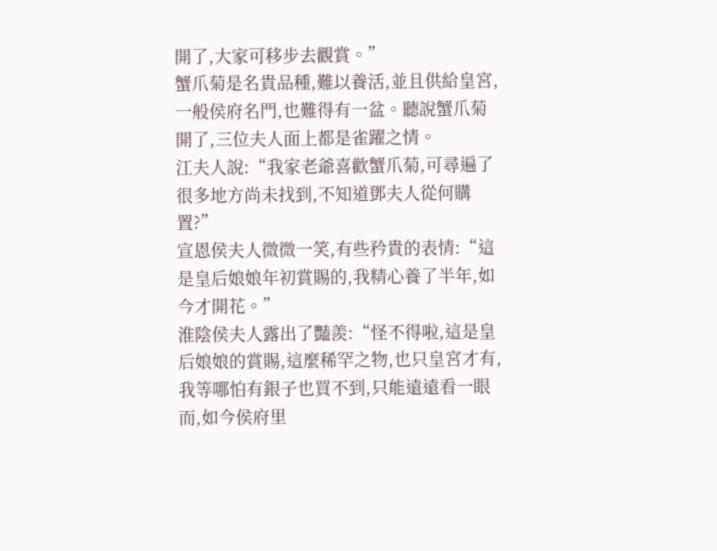開了,大家可移步去觀賞。”
蟹爪菊是名貴品種,難以養活,並且供給皇宮,一般侯府名門,也難得有一盆。聽說蟹爪菊開了,三位夫人面上都是雀躍之情。
江夫人說:“我家老爺喜歡蟹爪菊,可尋遍了很多地方尚未找到,不知道鄧夫人從何購置?”
宣恩侯夫人微微一笑,有些矜貴的表情:“這是皇后娘娘年初賞賜的,我精心養了半年,如今才開花。”
淮陰侯夫人露出了豔羨:“怪不得啦,這是皇后娘娘的賞賜,這麼稀罕之物,也只皇宮才有,我等哪怕有銀子也買不到,只能遠遠看一眼而,如今侯府里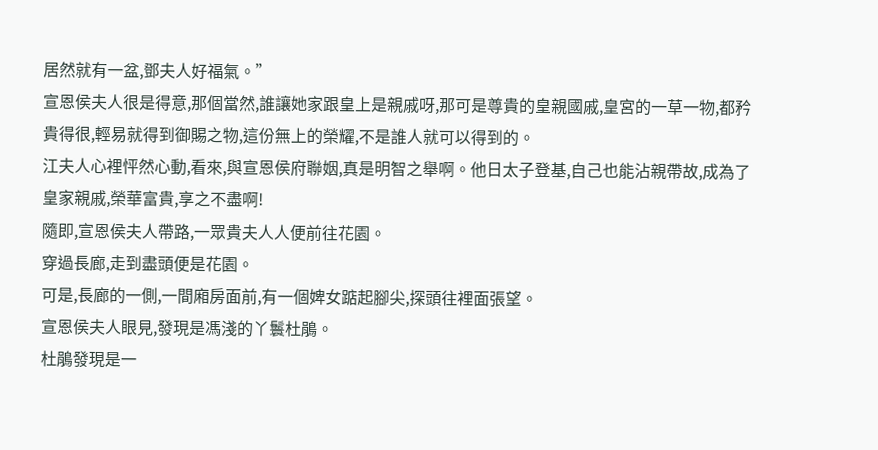居然就有一盆,鄧夫人好福氣。”
宣恩侯夫人很是得意,那個當然,誰讓她家跟皇上是親戚呀,那可是尊貴的皇親國戚,皇宮的一草一物,都矜貴得很,輕易就得到御賜之物,這份無上的榮耀,不是誰人就可以得到的。
江夫人心裡怦然心動,看來,與宣恩侯府聯姻,真是明智之舉啊。他日太子登基,自己也能沾親帶故,成為了皇家親戚,榮華富貴,享之不盡啊!
隨即,宣恩侯夫人帶路,一眾貴夫人人便前往花園。
穿過長廊,走到盡頭便是花園。
可是,長廊的一側,一間廂房面前,有一個婢女踮起腳尖,探頭往裡面張望。
宣恩侯夫人眼見,發現是馮淺的丫鬟杜鵑。
杜鵑發現是一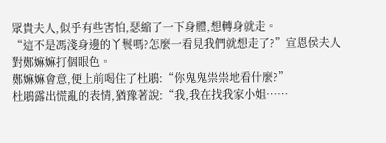眾貴夫人,似乎有些害怕,瑟縮了一下身體,想轉身就走。
“這不是馮淺身邊的丫鬟嗎?怎麼一看見我們就想走了?”宣恩侯夫人對鄭嫲嫲打個眼色。
鄭嫲嫲會意,便上前喝住了杜鵑:“你鬼鬼祟祟地看什麼?”
杜鵑露出慌亂的表情,猶豫著說:“我,我在找我家小姐……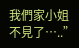我們家小姐不見了…..”